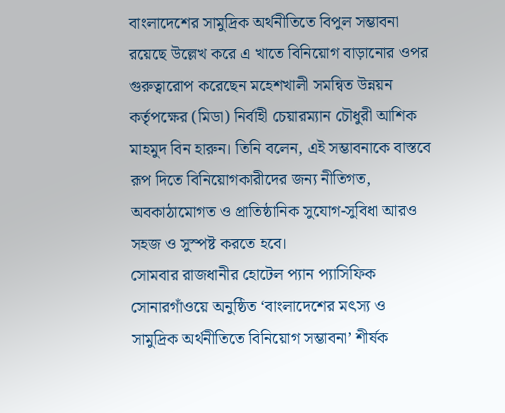বাংলাদেশের সামুদ্রিক অর্থনীতিতে বিপুল সম্ভাবনা রয়েছে উল্লেখ করে এ খাতে বিনিয়োগ বাড়ানোর ওপর গুরুত্বারোপ করেছেন মহেশখালী সমন্বিত উন্নয়ন কর্তৃপক্ষের (মিডা) নির্বাহী চেয়ারম্যান চৌধুরী আশিক মাহমুদ বিন হারুন। তিনি বলেন, এই সম্ভাবনাকে বাস্তবে রূপ দিতে বিনিয়োগকারীদের জন্য নীতিগত, অবকাঠামোগত ও প্রাতিষ্ঠানিক সুযোগ-সুবিধা আরও সহজ ও সুস্পষ্ট করতে হবে।
সোমবার রাজধানীর হোটেল প্যান প্যাসিফিক সোনারগাঁওয়ে অনুষ্ঠিত ‘বাংলাদেশের মৎস্য ও সামুদ্রিক অর্থনীতিতে বিনিয়োগ সম্ভাবনা’ শীর্ষক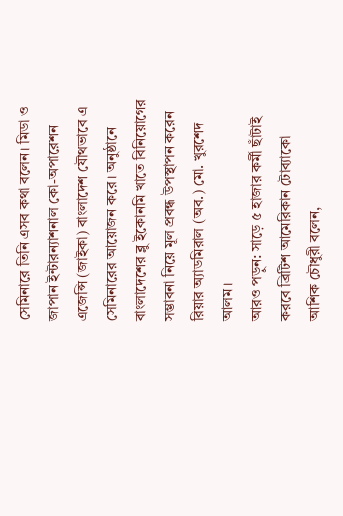সেমিনারে তিনি এসব কথা বলেন। মিডা ও জাপান ইন্টারন্যাশনাল কো-অপারেশন এজেন্সি (জাইকা) বাংলাদেশ যৌথভাবে এ সেমিনারের আয়োজন করে। অনুষ্ঠানে বাংলাদেশের ব্লু ইকোনমি খাতে বিনিয়োগের সম্ভাবনা নিয়ে মূল প্রবন্ধ উপস্থাপন করেন রিয়ার অ্যাডমিরাল (অব.) মো. খুরশেদ আলম।
আরও পড়ুন: সাড়ে ৫ হাজার কর্মী ছাঁটাই করবে ব্রিটিশ আমেরিকান টোব্যাকো
আশিক চৌধুরী বলেন,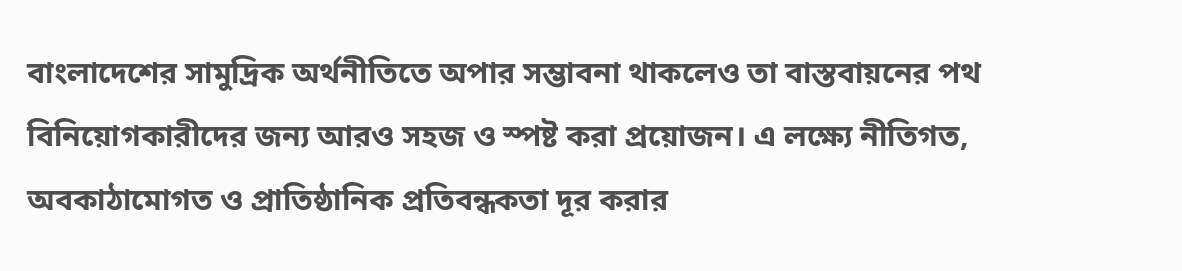বাংলাদেশের সামুদ্রিক অর্থনীতিতে অপার সম্ভাবনা থাকলেও তা বাস্তবায়নের পথ বিনিয়োগকারীদের জন্য আরও সহজ ও স্পষ্ট করা প্রয়োজন। এ লক্ষ্যে নীতিগত, অবকাঠামোগত ও প্রাতিষ্ঠানিক প্রতিবন্ধকতা দূর করার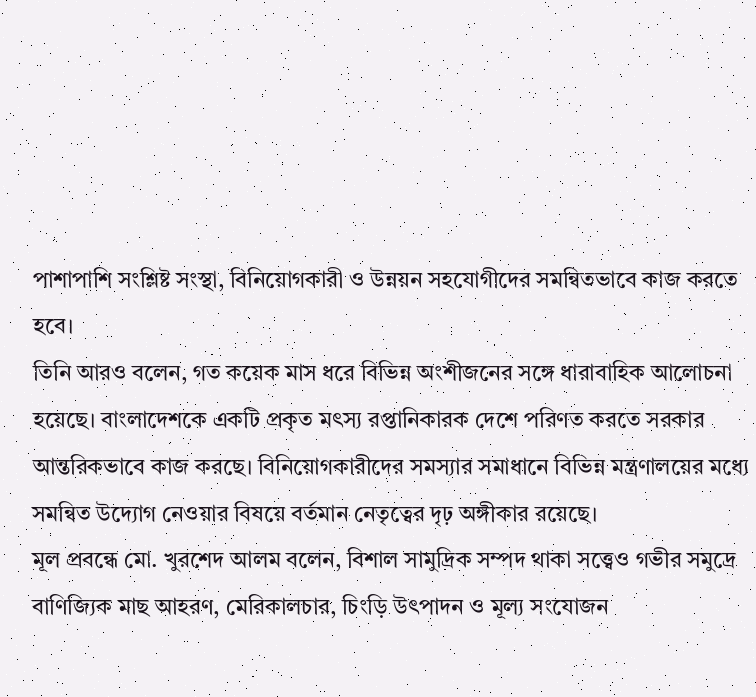পাশাপাশি সংশ্লিষ্ট সংস্থা, বিনিয়োগকারী ও উন্নয়ন সহযোগীদের সমন্বিতভাবে কাজ করতে হবে।
তিনি আরও বলেন, গত কয়েক মাস ধরে বিভিন্ন অংশীজনের সঙ্গে ধারাবাহিক আলোচনা হয়েছে। বাংলাদেশকে একটি প্রকৃত মৎস্য রপ্তানিকারক দেশে পরিণত করতে সরকার আন্তরিকভাবে কাজ করছে। বিনিয়োগকারীদের সমস্যার সমাধানে বিভিন্ন মন্ত্রণালয়ের মধ্যে সমন্বিত উদ্যোগ নেওয়ার বিষয়ে বর্তমান নেতৃত্বের দৃঢ় অঙ্গীকার রয়েছে।
মূল প্রবন্ধে মো. খুরশেদ আলম বলেন, বিশাল সামুদ্রিক সম্পদ থাকা সত্ত্বেও গভীর সমুদ্রে বাণিজ্যিক মাছ আহরণ, মেরিকালচার, চিংড়ি উৎপাদন ও মূল্য সংযোজন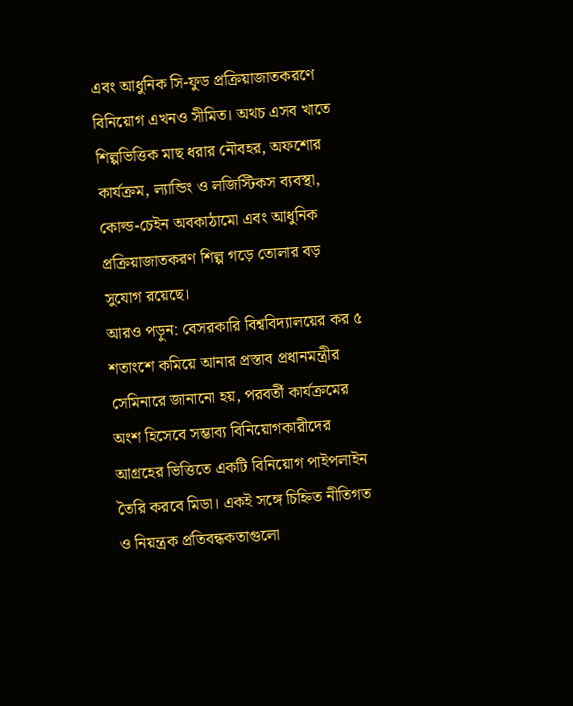এবং আধুনিক সি-ফুড প্রক্রিয়াজাতকরণে বিনিয়োগ এখনও সীমিত। অথচ এসব খাতে শিল্পভিত্তিক মাছ ধরার নৌবহর, অফশোর কার্যক্রম, ল্যান্ডিং ও লজিস্টিকস ব্যবস্থা, কোল্ড-চেইন অবকাঠামো এবং আধুনিক প্রক্রিয়াজাতকরণ শিল্প গড়ে তোলার বড় সুযোগ রয়েছে।
আরও পড়ুন: বেসরকারি বিশ্ববিদ্যালয়ের কর ৫ শতাংশে কমিয়ে আনার প্রস্তাব প্রধানমন্ত্রীর
সেমিনারে জানানো হয়, পরবর্তী কার্যক্রমের অংশ হিসেবে সম্ভাব্য বিনিয়োগকারীদের আগ্রহের ভিত্তিতে একটি বিনিয়োগ পাইপলাইন তৈরি করবে মিডা। একই সঙ্গে চিহ্নিত নীতিগত ও নিয়ন্ত্রক প্রতিবন্ধকতাগুলো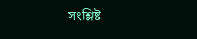সংশ্লিষ্ট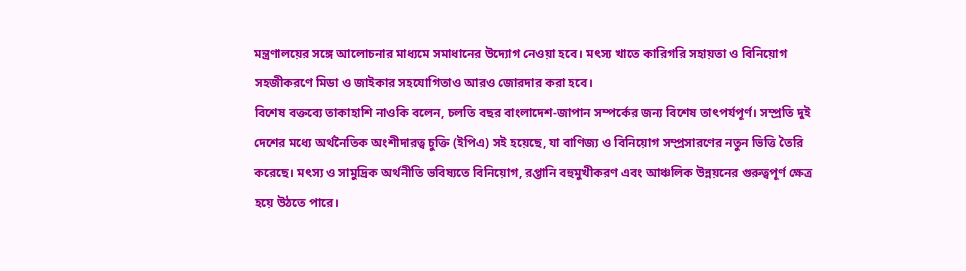মন্ত্রণালয়ের সঙ্গে আলোচনার মাধ্যমে সমাধানের উদ্যোগ নেওয়া হবে। মৎস্য খাতে কারিগরি সহায়তা ও বিনিয়োগ সহজীকরণে মিডা ও জাইকার সহযোগিতাও আরও জোরদার করা হবে।
বিশেষ বক্তব্যে তাকাহাশি নাওকি বলেন, চলতি বছর বাংলাদেশ-জাপান সম্পর্কের জন্য বিশেষ তাৎপর্যপূর্ণ। সম্প্রতি দুই দেশের মধ্যে অর্থনৈতিক অংশীদারত্ব চুক্তি (ইপিএ) সই হয়েছে, যা বাণিজ্য ও বিনিয়োগ সম্প্রসারণের নতুন ভিত্তি তৈরি করেছে। মৎস্য ও সামুদ্রিক অর্থনীতি ভবিষ্যতে বিনিয়োগ, রপ্তানি বহুমুখীকরণ এবং আঞ্চলিক উন্নয়নের গুরুত্বপূর্ণ ক্ষেত্র হয়ে উঠতে পারে।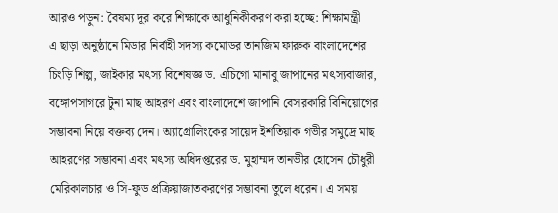আরও পড়ুন: বৈষম্য দূর করে শিক্ষাকে আধুনিকীকরণ করা হচ্ছে: শিক্ষামন্ত্রী
এ ছাড়া অনুষ্ঠানে মিডার নির্বাহী সদস্য কমোডর তানজিম ফারুক বাংলাদেশের চিংড়ি শিল্প, জাইকার মৎস্য বিশেষজ্ঞ ড. এচিগো মানাবু জাপানের মৎস্যবাজার, বঙ্গোপসাগরে টুনা মাছ আহরণ এবং বাংলাদেশে জাপানি বেসরকারি বিনিয়োগের সম্ভাবনা নিয়ে বক্তব্য দেন। অ্যাগ্রোলিংকের সায়েদ ইশতিয়াক গভীর সমুদ্রে মাছ আহরণের সম্ভাবনা এবং মৎস্য অধিদপ্তরের ড. মুহাম্মদ তানভীর হোসেন চৌধুরী মেরিকালচার ও সি-ফুড প্রক্রিয়াজাতকরণের সম্ভাবনা তুলে ধরেন। এ সময়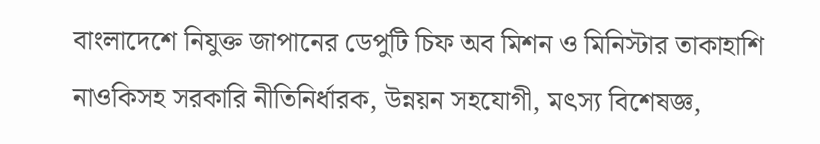বাংলাদেশে নিযুক্ত জাপানের ডেপুটি চিফ অব মিশন ও মিনিস্টার তাকাহাশি নাওকিসহ সরকারি নীতিনির্ধারক, উন্নয়ন সহযোগী, মৎস্য বিশেষজ্ঞ,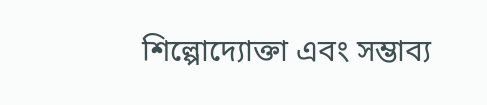শিল্পোদ্যোক্তা এবং সম্ভাব্য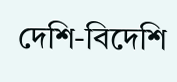দেশি-বিদেশি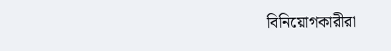বিনিয়োগকারীরা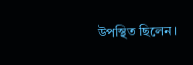উপস্থিত ছিলেন।